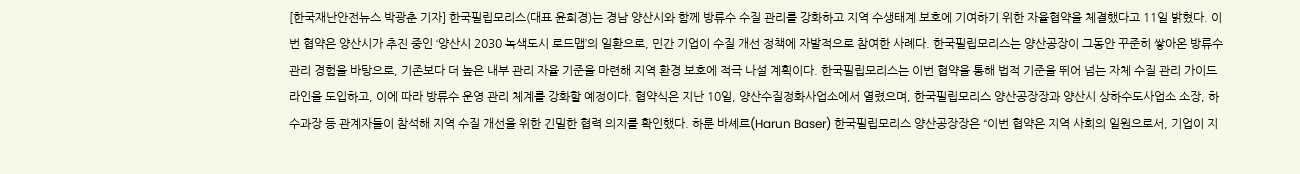[한국재난안전뉴스 박광춘 기자] 한국필립모리스(대표 윤희경)는 경남 양산시와 함께 방류수 수질 관리를 강화하고 지역 수생태계 보호에 기여하기 위한 자율협약을 체결했다고 11일 밝혔다. 이번 협약은 양산시가 추진 중인 ‘양산시 2030 녹색도시 로드맵’의 일환으로, 민간 기업이 수질 개선 정책에 자발적으로 참여한 사례다. 한국필립모리스는 양산공장이 그동안 꾸준히 쌓아온 방류수 관리 경험을 바탕으로, 기존보다 더 높은 내부 관리 자율 기준을 마련해 지역 환경 보호에 적극 나설 계획이다. 한국필립모리스는 이번 협약을 통해 법적 기준을 뛰어 넘는 자체 수질 관리 가이드라인을 도입하고, 이에 따라 방류수 운영 관리 체계를 강화할 예정이다. 협약식은 지난 10일, 양산수질정화사업소에서 열렸으며, 한국필립모리스 양산공장장과 양산시 상하수도사업소 소장, 하수과장 등 관계자들이 참석해 지역 수질 개선을 위한 긴밀한 협력 의지를 확인했다. 하룬 바셰르(Harun Baser) 한국필립모리스 양산공장장은 “이번 협약은 지역 사회의 일원으로서, 기업이 지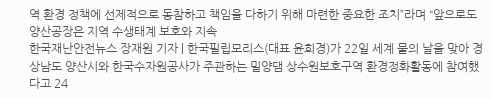역 환경 정책에 선제적으로 동참하고 책임을 다하기 위해 마련한 중요한 조치”라며 “앞으로도 양산공장은 지역 수생태계 보호와 지속
한국재난안전뉴스 장재원 기자 | 한국필립모리스(대표 윤희경)가 22일 세계 물의 날을 맞아 경상남도 양산시와 한국수자원공사가 주관하는 밀양댐 상수원보호구역 환경정화활동에 참여했다고 24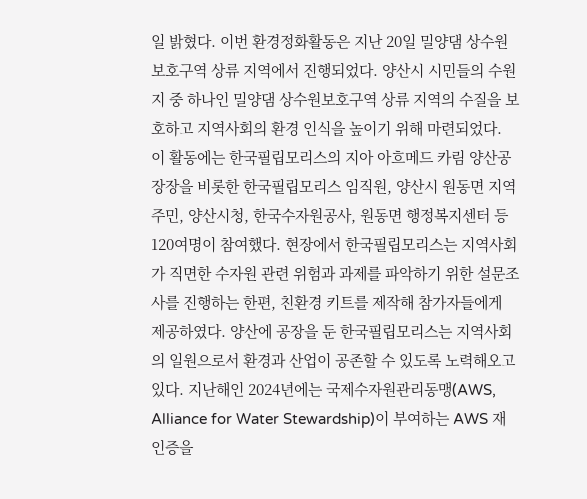일 밝혔다. 이번 환경정화활동은 지난 20일 밀양댐 상수원보호구역 상류 지역에서 진행되었다. 양산시 시민들의 수원지 중 하나인 밀양댐 상수원보호구역 상류 지역의 수질을 보호하고 지역사회의 환경 인식을 높이기 위해 마련되었다. 이 활동에는 한국필립모리스의 지아 아흐메드 카림 양산공장장을 비롯한 한국필립모리스 임직원, 양산시 원동면 지역 주민, 양산시청, 한국수자원공사, 원동면 행정복지센터 등 120여명이 참여했다. 현장에서 한국필립모리스는 지역사회가 직면한 수자원 관련 위험과 과제를 파악하기 위한 설문조사를 진행하는 한편, 친환경 키트를 제작해 참가자들에게 제공하였다. 양산에 공장을 둔 한국필립모리스는 지역사회의 일원으로서 환경과 산업이 공존할 수 있도록 노력해오고 있다. 지난해인 2024년에는 국제수자원관리동맹(AWS, Alliance for Water Stewardship)이 부여하는 AWS 재인증을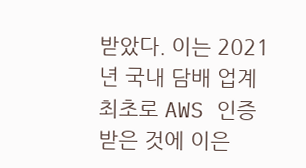받았다. 이는 2021년 국내 담배 업계 최초로 AWS 인증 받은 것에 이은